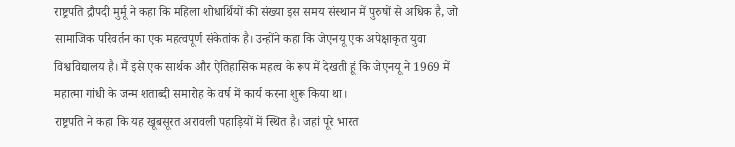राष्ट्रपति द्रौपदी मुर्मू ने कहा कि महिला शोधार्थियों की संख्या इस समय संस्थान में पुरुषों से अधिक है, जो सामाजिक परिवर्तन का एक महत्वपूर्ण संकेतांक है। उन्होंने कहा कि जेएनयू एक अपेक्षाकृत युवा विश्वविद्यालय है। मैं इसे एक सार्थक और ऐतिहासिक महत्व के रूप में देखती हूं कि जेएनयू ने 1969 में महात्मा गांधी के जन्म शताब्दी समारोह के वर्ष में कार्य करना शुरू किया था।
राष्ट्रपति ने कहा कि यह खूबसूरत अरावली पहाड़ियों में स्थित है। जहां पूरे भारत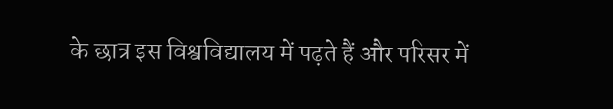के छात्र इस विश्वविद्यालय में पढ़ते हैं और परिसर में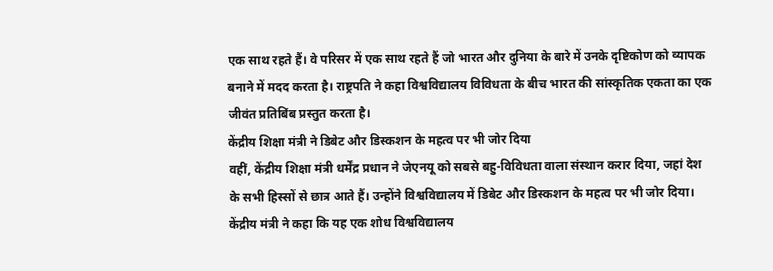एक साथ रहते हैं। वे परिसर में एक साथ रहते हैं जो भारत और दुनिया के बारे में उनके दृष्टिकोण को व्यापक बनाने में मदद करता है। राष्ट्रपति ने कहा विश्वविद्यालय विविधता के बीच भारत की सांस्कृतिक एकता का एक जीवंत प्रतिबिंब प्रस्तुत करता है।
केंद्रीय शिक्षा मंत्री ने डिबेट और डिस्कशन के महत्व पर भी जोर दिया
वहीं, केंद्रीय शिक्षा मंत्री धर्मेंद्र प्रधान ने जेएनयू को सबसे बहु-विविधता वाला संस्थान करार दिया, जहां देश के सभी हिस्सों से छात्र आते हैं। उन्होंने विश्वविद्यालय में डिबेट और डिस्कशन के महत्व पर भी जोर दिया। केंद्रीय मंत्री ने कहा कि यह एक शोध विश्वविद्यालय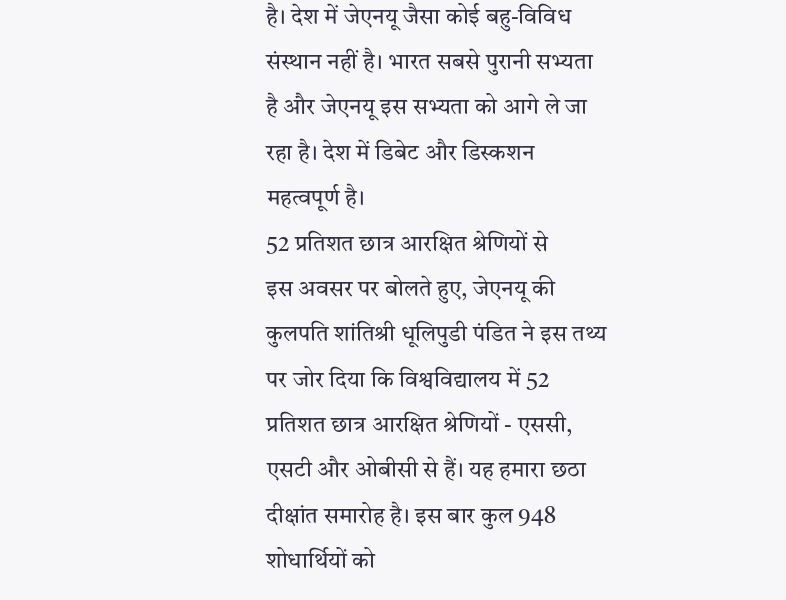है। देश में जेएनयू जैसा कोई बहु-विविध संस्थान नहीं है। भारत सबसे पुरानी सभ्यता है और जेएनयू इस सभ्यता को आगे ले जा रहा है। देश में डिबेट और डिस्कशन महत्वपूर्ण है।
52 प्रतिशत छात्र आरक्षित श्रेणियों से
इस अवसर पर बोलते हुए, जेएनयू की कुलपति शांतिश्री धूलिपुडी पंडित ने इस तथ्य पर जोर दिया कि विश्वविद्यालय में 52 प्रतिशत छात्र आरक्षित श्रेणियों - एससी, एसटी और ओबीसी से हैं। यह हमारा छठा दीक्षांत समारोह है। इस बार कुल 948 शोधार्थियों को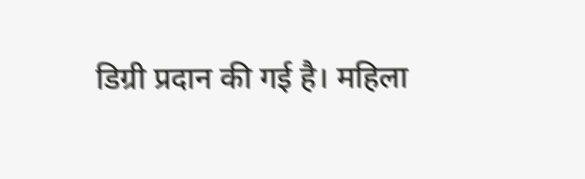डिग्री प्रदान की गई है। महिला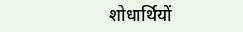शोधार्थियों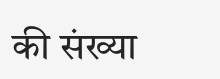की संख्या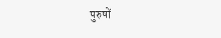पुरुषों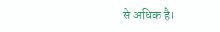से अधिक है।